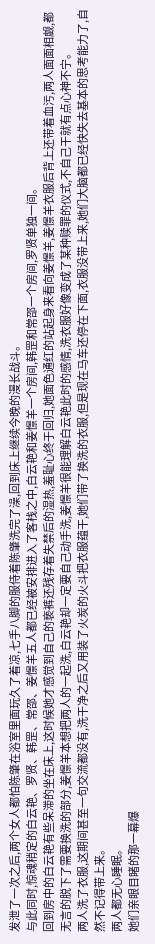发泄了一次之后,两个女人都怕陈肇在浴室里面玩久了着凉,七手八脚的服侍着陈肇洗完了澡,回到床上继续今晚的漫长战斗。
与此同时,惊魂稍定的白云艳、罗贤、韩罡、常邵、姜憬羊五人都已经被安排进入了客栈之中,白云艳和姜憬羊一个房间,韩罡和常邵一个房间,罗贤单独一间。
回到房中的白云艳有些呆滞的坐在床上,这时候她才感觉到自己的亵裤还残存着失禁后的湿热,羞耻心终于回归,她面色通红的站起身来看向姜憬羊,姜憬羊衣服后背上还带着血污,两人面面相觑,都无言的脱下了需要换洗的部分,姜憬羊本想把两人的一起洗,白云艳却一定要自己动手洗,姜憬羊很能理解白云艳此时的感情,洗衣服好像变成了某种赎罪的仪式,不自己干就有点心神不宁。
两人洗了衣服,这期间甚至一句交流都没有,洗干净之后又用装了火炭的火斗把衣服蕴干,她们带了换洗的衣服,但是现在马车还停在下面,衣服没带上来,她们大脑都已经快失去基本的思考能力了,自然不记得带上来。
两人都无心睡眠。
她们亲眼目睹的那一幕爆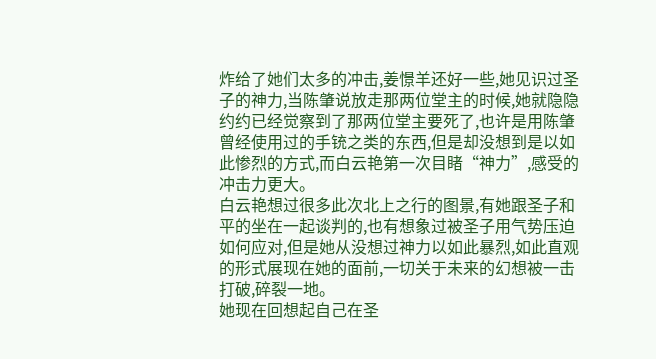炸给了她们太多的冲击,姜憬羊还好一些,她见识过圣子的神力,当陈肇说放走那两位堂主的时候,她就隐隐约约已经觉察到了那两位堂主要死了,也许是用陈肇曾经使用过的手铳之类的东西,但是却没想到是以如此惨烈的方式,而白云艳第一次目睹“神力”,感受的冲击力更大。
白云艳想过很多此次北上之行的图景,有她跟圣子和平的坐在一起谈判的,也有想象过被圣子用气势压迫如何应对,但是她从没想过神力以如此暴烈,如此直观的形式展现在她的面前,一切关于未来的幻想被一击打破,碎裂一地。
她现在回想起自己在圣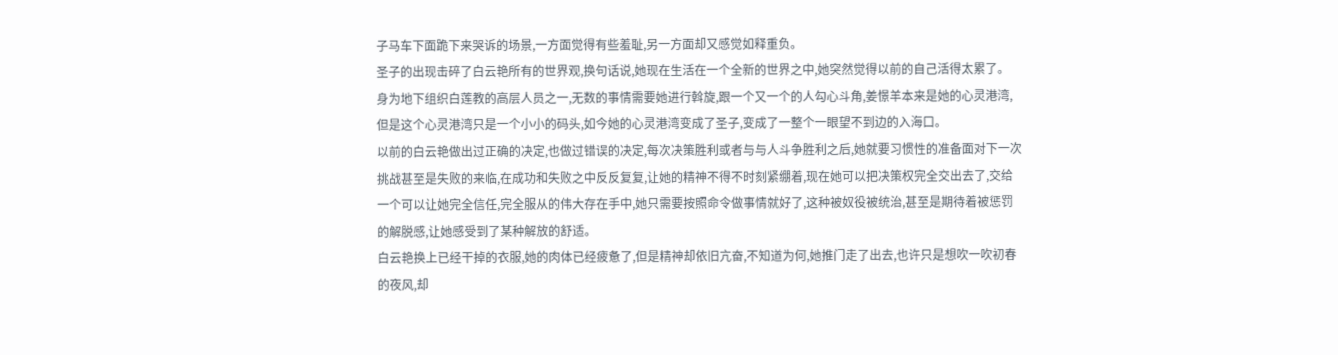子马车下面跪下来哭诉的场景,一方面觉得有些羞耻,另一方面却又感觉如释重负。
圣子的出现击碎了白云艳所有的世界观,换句话说,她现在生活在一个全新的世界之中,她突然觉得以前的自己活得太累了。
身为地下组织白莲教的高层人员之一,无数的事情需要她进行斡旋,跟一个又一个的人勾心斗角,姜憬羊本来是她的心灵港湾,但是这个心灵港湾只是一个小小的码头,如今她的心灵港湾变成了圣子,变成了一整个一眼望不到边的入海口。
以前的白云艳做出过正确的决定,也做过错误的决定,每次决策胜利或者与与人斗争胜利之后,她就要习惯性的准备面对下一次挑战甚至是失败的来临,在成功和失败之中反反复复,让她的精神不得不时刻紧绷着,现在她可以把决策权完全交出去了,交给一个可以让她完全信任,完全服从的伟大存在手中,她只需要按照命令做事情就好了,这种被奴役被统治,甚至是期待着被惩罚的解脱感,让她感受到了某种解放的舒适。
白云艳换上已经干掉的衣服,她的肉体已经疲惫了,但是精神却依旧亢奋,不知道为何,她推门走了出去,也许只是想吹一吹初春的夜风,却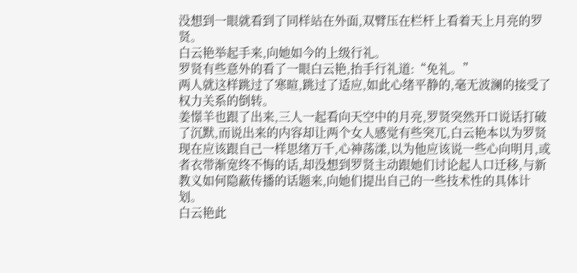没想到一眼就看到了同样站在外面,双臂压在栏杆上看着天上月亮的罗贤。
白云艳举起手来,向她如今的上级行礼。
罗贤有些意外的看了一眼白云艳,抬手行礼道:“免礼。”
两人就这样跳过了寒暄,跳过了适应,如此心绪平静的,毫无波澜的接受了权力关系的倒转。
姜憬羊也跟了出来,三人一起看向天空中的月亮,罗贤突然开口说话打破了沉默,而说出来的内容却让两个女人感觉有些突兀,白云艳本以为罗贤现在应该跟自己一样思绪万千,心神荡漾,以为他应该说一些心向明月,或者衣带渐宽终不悔的话,却没想到罗贤主动跟她们讨论起人口迁移,与新教义如何隐蔽传播的话题来,向她们提出自己的一些技术性的具体计划。
白云艳此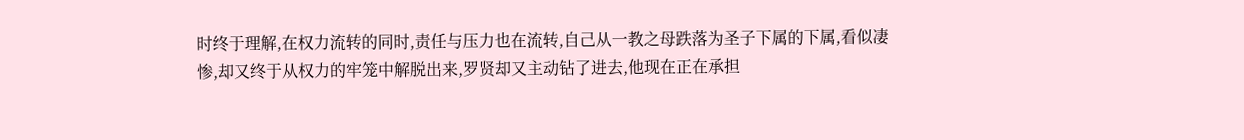时终于理解,在权力流转的同时,责任与压力也在流转,自己从一教之母跌落为圣子下属的下属,看似凄惨,却又终于从权力的牢笼中解脱出来,罗贤却又主动钻了进去,他现在正在承担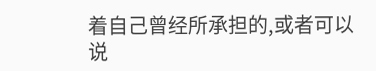着自己曾经所承担的,或者可以说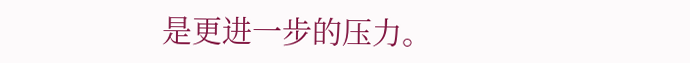是更进一步的压力。